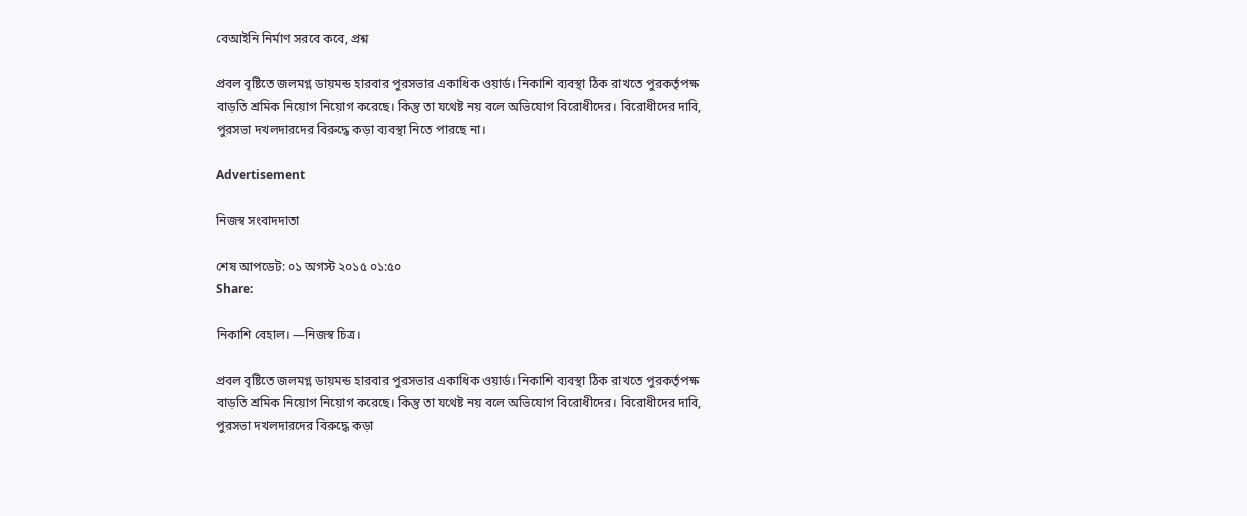বেআইনি নির্মাণ সরবে কবে, প্রশ্ন

প্রবল বৃষ্টিতে জলমগ্ন ডায়মন্ড হারবার পুরসভার একাধিক ওয়ার্ড। নিকাশি ব্যবস্থা ঠিক রাখতে পুরকর্তৃপক্ষ বাড়তি শ্রমিক নিয়োগ নিয়োগ করেছে। কিন্তু তা যথেষ্ট নয় বলে অভিযোগ বিরোধীদের। বিরোধীদের দাবি, পুরসভা দখলদারদের বিরুদ্ধে কড়া ব্যবস্থা নিতে পারছে না।

Advertisement

নিজস্ব সংবাদদাতা

শেষ আপডেট: ০১ অগস্ট ২০১৫ ০১:৫০
Share:

নিকাশি বেহাল। —নিজস্ব চিত্র।

প্রবল বৃষ্টিতে জলমগ্ন ডায়মন্ড হারবার পুরসভার একাধিক ওয়ার্ড। নিকাশি ব্যবস্থা ঠিক রাখতে পুরকর্তৃপক্ষ বাড়তি শ্রমিক নিয়োগ নিয়োগ করেছে। কিন্তু তা যথেষ্ট নয় বলে অভিযোগ বিরোধীদের। বিরোধীদের দাবি, পুরসভা দখলদারদের বিরুদ্ধে কড়া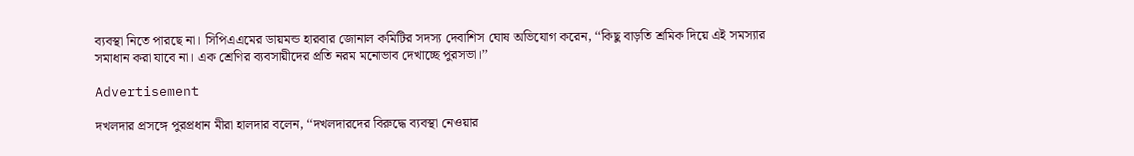ব্যবস্থা নিতে পারছে না। সিপিএএমের ডায়মন্ড হারবার জোনাল কমিটির সদস্য দেবাশিস ঘোষ অভিযোগ করেন, ‘‘কিছু বাড়তি শ্রমিক দিয়ে এই সমস্যার সমাধান করা যাবে না। এক শ্রেণির ব্যবসায়ীদের প্রতি নরম মনোভাব দেখাচ্ছে পুরসভা।’’

Advertisement

দখলদার প্রসঙ্গে পুরপ্রধান মীরা হালদার বলেন, ‘‘দখলদারদের বিরুদ্ধে ব্যবস্থা নেওয়ার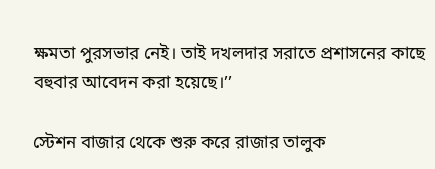ক্ষমতা পুরসভার নেই। তাই দখলদার সরাতে প্রশাসনের কাছে বহুবার আবেদন করা হয়েছে।’’

স্টেশন বাজার থেকে শুরু করে রাজার তালুক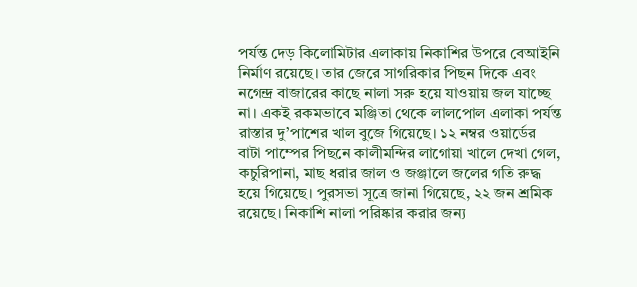পর্যন্ত দেড় কিলোমিটার এলাকায় নিকাশির উপরে বেআইনি নির্মাণ রয়েছে। তার জেরে সাগরিকার পিছন দিকে এবং নগেন্দ্র বাজারের কাছে নালা সরু হয়ে যাওয়ায় জল যাচ্ছে না। একই রকমভাবে মঞ্জিতা থেকে লালপোল এলাকা পর্যন্ত রাস্তার দু’পাশের খাল বুজে গিয়েছে। ১২ নম্বর ওয়ার্ডের বাটা পাম্পের পিছনে কালীমন্দির লাগোয়া খালে দেখা গেল, কচুরিপানা, মাছ ধরার জাল ও জঞ্জালে জলের গতি রুদ্ধ হয়ে গিয়েছে। পুরসভা সূত্রে জানা গিয়েছে, ২২ জন শ্রমিক রয়েছে। নিকাশি নালা পরিষ্কার করার জন্য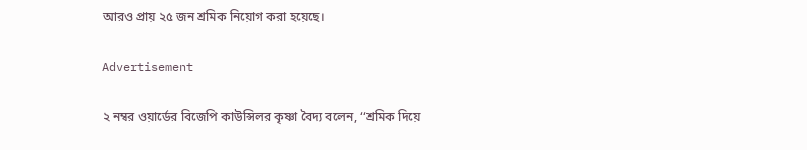আরও প্রায় ২৫ জন শ্রমিক নিয়োগ করা হয়েছে।

Advertisement

২ নম্বর ওয়ার্ডের বিজেপি কাউন্সিলর কৃষ্ণা বৈদ্য বলেন, ‘‘শ্রমিক দিয়ে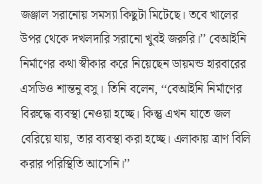জঞ্জাল সরানোয় সমস্যা কিছুটা মিটেছে। তবে খালের উপর থেকে দখলদারি সরানো খুবই জরুরি।’’ বেআইনি নির্মাণের কথা স্বীকার করে নিয়েছেন ডায়মন্ড হারবারের এসডিও শান্তনু বসু। তিনি বলেন, ‘‘বেআইনি নির্মাণের বিরুদ্ধে ব্যবস্থা নেওয়া হচ্ছে। কিন্তু এখন যাতে জল বেরিয়ে যায়, তার ব্যবস্থা করা হচ্ছে। এলাকায় ত্রাণ বিলি করার পরিস্থিতি আসেনি।’’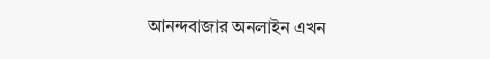আনন্দবাজার অনলাইন এখন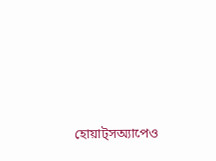হোয়াট্‌সঅ্যাপেও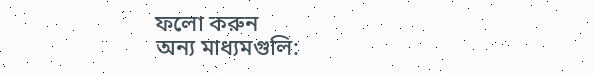ফলো করুন
অন্য মাধ্যমগুলি: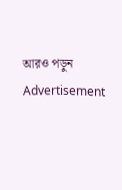আরও পড়ুন
Advertisement